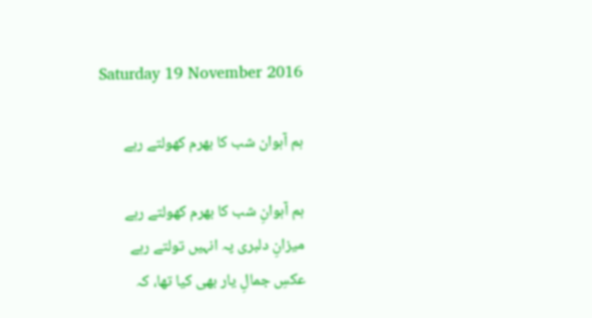Saturday 19 November 2016

ہم آہوان شب کا بھرم کھولتے رہے

ہم آہوانِ شب کا بھرم کھولتے رہے
میزانِ دلبری پہ انہیں تولتے رہے
عکسِ جمالِ یار بھی کیا تھا، کہ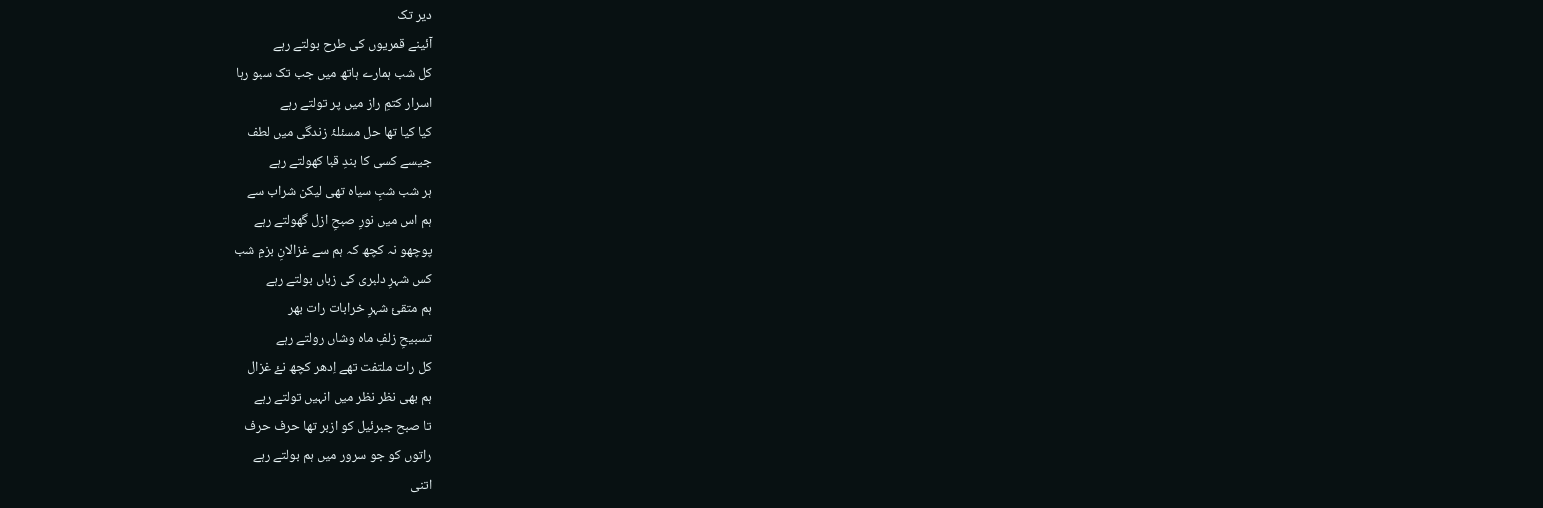دیر تک
آئینے قمریوں کی طرح بولتے رہے
کل شب ہمارے ہاتھ میں جب تک سبو رہا
اسرار کتمِ راز میں پر تولتے رہے
کیا کیا تھا حل مسئلۂ زندگی میں لطف
جیسے کسی کا بندِ قبا کھولتے رہے
ہر شب شبِ سیاہ تھی لیکن شراب سے
ہم اس میں نورِ صبحِ ازل گھولتے رہے
پوچھو نہ کچھ کہ ہم سے غزالانِ بزمِ شب
کس شہرِ دلبری کی زباں بولتے رہے
ہم متقئ شہرِ خرابات رات بھر
تسبیحِ زلفِ ماہ وشاں رولتے رہے
کل رات ملتفت تھے اِدھر کچھ نۓ غزال
ہم بھی نظر نظر میں انہیں تولتے رہے
تا صبح جبرئیل کو ازبر تھا حرف حرف
راتوں کو جو سرور میں ہم بولتے رہے
اتنی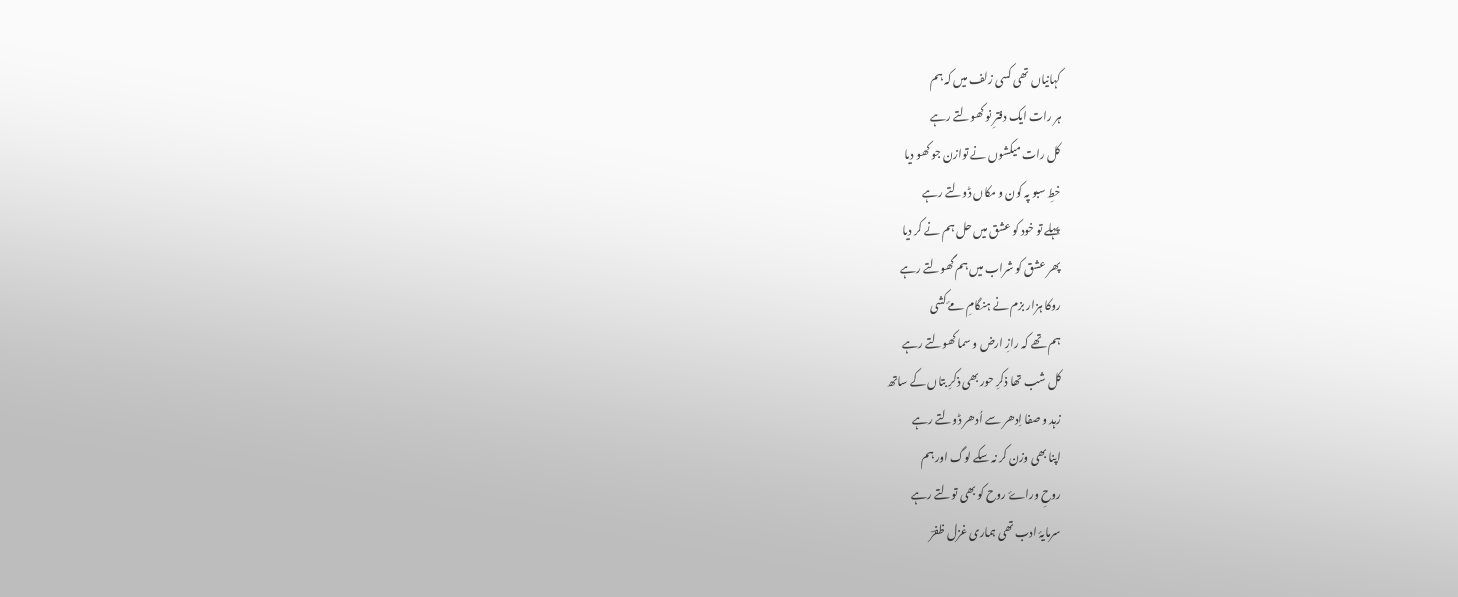کہانیاں تھی کسی زلف میں کہ ہم
ہر رات ایک دفترِ نو کھولتے رہے
کل رات میکشوں نے توازن جو کھو دیا
خطِ سبو پہ کون و مکاں ڈولتے رہے
پہلے تو خود کو عشق میں حل ہم نے کر دیا
پھر عشق کو شراب میں ہم گھولتے رہے
روکا ہزار بزم نے ہنگامِ مۓ کشی
ہم تھے کہ رازِ ارض و سما کھولتے رہے
کل شب تھا ذکرِ حور بھی ذکرِ بتاں کے ساتھ
زہد و صفا اِدھر سے اُدھر ڈولتے رہے
اپنا بھی وزن کر نہ سکے لوگ اور ہم
روحِ وراۓ روح کو بھی تولتے رہے
سرمایۂ ادب تھی ہماری غزل ظفرؔ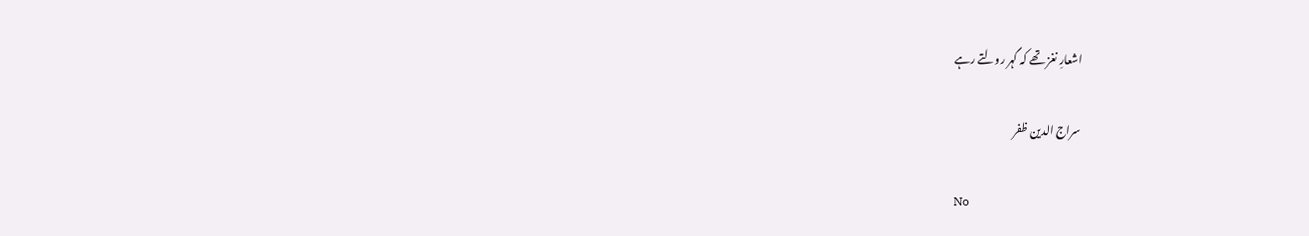اشعارِ نغز تھے کہ گہر رولتے رہے

سراج الدین ظفر

No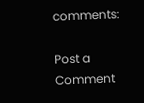comments:

Post a Comment